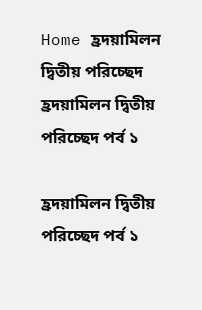Home হ্রদয়ামিলন দ্বিতীয় পরিচ্ছেদ হ্রদয়ামিলন দ্বিতীয় পরিচ্ছেদ পর্ব ১

হ্রদয়ামিলন দ্বিতীয় পরিচ্ছেদ পর্ব ১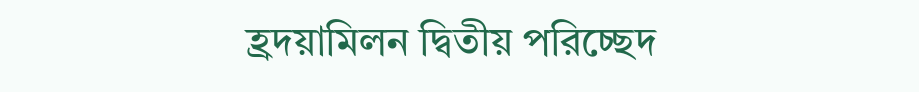হ্রদয়ামিলন দ্বিতীয় পরিচ্ছেদ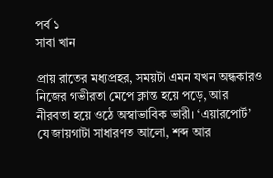পর্ব ১
সাবা খান

প্রায় রাতের মধ্যপ্রহর, সময়টা এমন যখন অন্ধকারও নিজের গভীরতা মেপে ক্লান্ত হয়ে পড়ে, আর নীরবতা হয়ে ওঠে অস্বাভাবিক ভারী। ‘এয়ারপোর্ট’ যে জায়গাটা সাধারণত আলো, শব্দ আর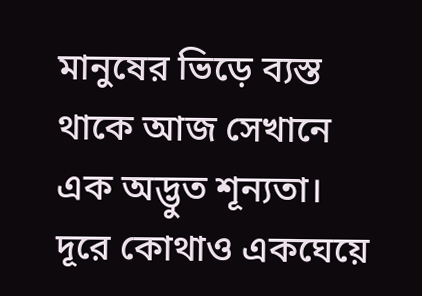মানুষের ভিড়ে ব্যস্ত থাকে আজ সেখানে এক অদ্ভুত শূন্যতা। দূরে কোথাও একঘেয়ে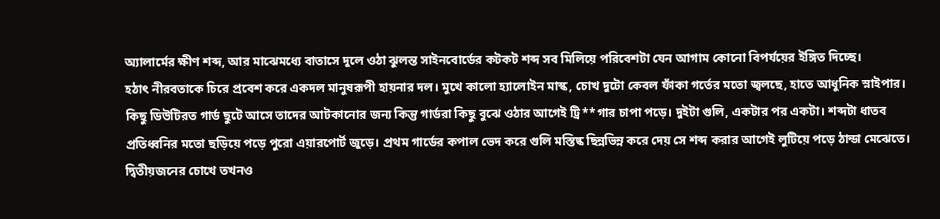অ্যালার্মের ক্ষীণ শব্দ, আর মাঝেমধ্যে বাতাসে দুলে ওঠা ঝুলন্ত সাইনবোর্ডের কটকট শব্দ সব মিলিয়ে পরিবেশটা যেন আগাম কোনো বিপর্যয়ের ইঙ্গিত দিচ্ছে।
হঠাৎ নীরবতাকে চিরে প্রবেশ করে একদল মানুষরূপী হায়নার দল। মুখে কালো হ্যালোইন মাস্ক, চোখ দুটো কেবল ফাঁকা গর্তের মতো জ্বলছে, হাতে আধুনিক স্নাইপার। কিছু ডিউটিরত গার্ড ছুটে আসে তাদের আটকানোর জন্য কিন্তু গার্ডরা কিছু বুঝে ওঠার আগেই ট্রি**গার চাপা পড়ে। দুইটা গুলি, একটার পর একটা। শব্দটা ধাতব প্রতিধ্বনির মতো ছড়িয়ে পড়ে পুরো এয়ারপোর্ট জুড়ে। প্রথম গার্ডের কপাল ভেদ করে গুলি মস্তিষ্ক ছিন্নভিন্ন করে দেয় সে শব্দ করার আগেই লুটিয়ে পড়ে ঠান্ডা মেঝেতে। দ্বিতীয়জনের চোখে তখনও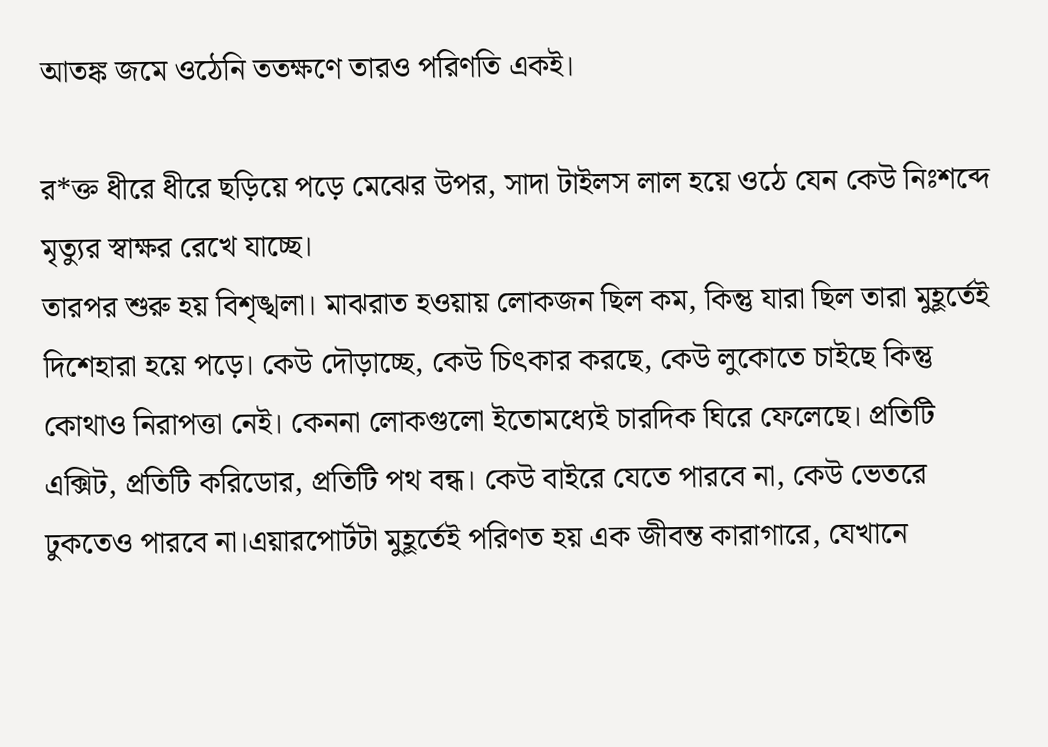আতঙ্ক জমে ওঠেনি ততক্ষণে তারও পরিণতি একই।

র*ক্ত ধীরে ধীরে ছড়িয়ে পড়ে মেঝের উপর, সাদা টাইলস লাল হয়ে ওঠে যেন কেউ নিঃশব্দে মৃত্যুর স্বাক্ষর রেখে যাচ্ছে।
তারপর শুরু হয় বিশৃঙ্খলা। মাঝরাত হওয়ায় লোকজন ছিল কম, কিন্তু যারা ছিল তারা মুহূর্তেই দিশেহারা হয়ে পড়ে। কেউ দৌড়াচ্ছে, কেউ চিৎকার করছে, কেউ লুকোতে চাইছে কিন্তু কোথাও নিরাপত্তা নেই। কেননা লোকগুলো ইতোমধ্যেই চারদিক ঘিরে ফেলেছে। প্রতিটি এক্সিট, প্রতিটি করিডোর, প্রতিটি পথ বন্ধ। কেউ বাইরে যেতে পারবে না, কেউ ভেতরে ঢুকতেও পারবে না।এয়ারপোর্টটা মুহূর্তেই পরিণত হয় এক জীবন্ত কারাগারে, যেখানে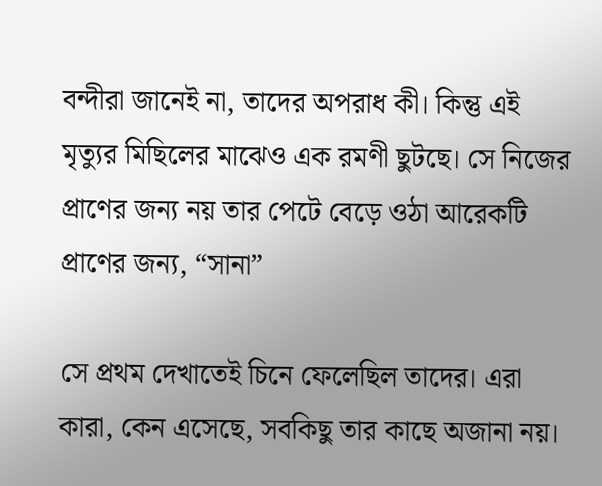বন্দীরা জানেই না, তাদের অপরাধ কী। কিন্তু এই মৃত্যুর মিছিলের মাঝেও এক রমণী ছুটছে। সে নিজের প্রাণের জন্য নয় তার পেটে বেড়ে ওঠা আরেকটি প্রাণের জন্য, “সানা”

সে প্রথম দেখাতেই চিনে ফেলেছিল তাদের। এরা কারা, কেন এসেছে, সবকিছু তার কাছে অজানা নয়।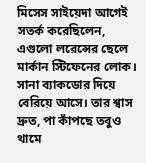মিসেস সাইয়েদা আগেই সতর্ক করেছিলেন, এগুলো লরেন্সের ছেলে মার্কান স্টিফেনের লোক।
সানা ব্যাকডোর দিয়ে বেরিয়ে আসে। তার শ্বাস দ্রুত, পা কাঁপছে তবুও থামে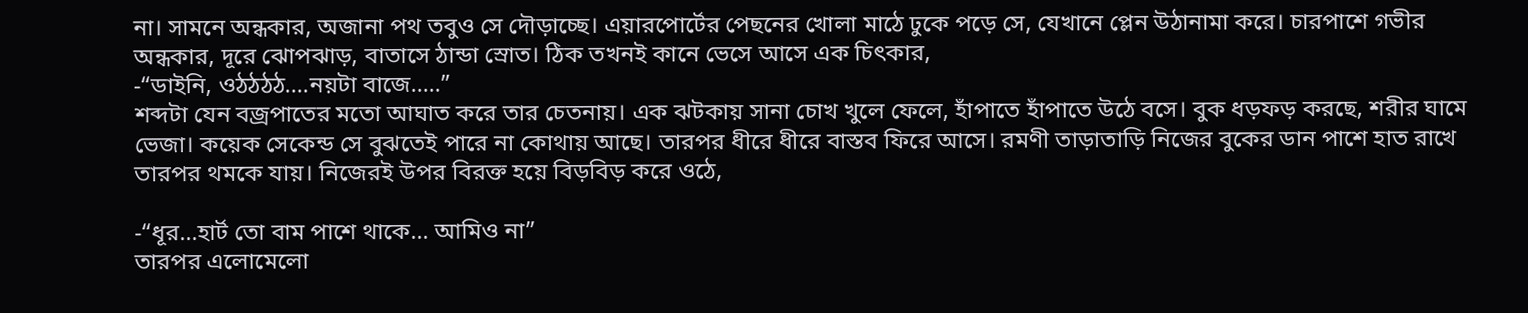না। সামনে অন্ধকার, অজানা পথ তবুও সে দৌড়াচ্ছে। এয়ারপোর্টের পেছনের খোলা মাঠে ঢুকে পড়ে সে, যেখানে প্লেন উঠানামা করে। চারপাশে গভীর অন্ধকার, দূরে ঝোপঝাড়, বাতাসে ঠান্ডা স্রোত। ঠিক তখনই কানে ভেসে আসে এক চিৎকার,
-“ডাইনি, ওঠঠঠঠ….নয়টা বাজে…..”
শব্দটা যেন বজ্রপাতের মতো আঘাত করে তার চেতনায়। এক ঝটকায় সানা চোখ খুলে ফেলে, হাঁপাতে হাঁপাতে উঠে বসে। বুক ধড়ফড় করছে, শরীর ঘামে ভেজা। কয়েক সেকেন্ড সে বুঝতেই পারে না কোথায় আছে। তারপর ধীরে ধীরে বাস্তব ফিরে আসে। রমণী তাড়াতাড়ি নিজের বুকের ডান পাশে হাত রাখে তারপর থমকে যায়। নিজেরই উপর বিরক্ত হয়ে বিড়বিড় করে ওঠে,

-“ধূর…হার্ট তো বাম পাশে থাকে… আমিও না”
তারপর এলোমেলো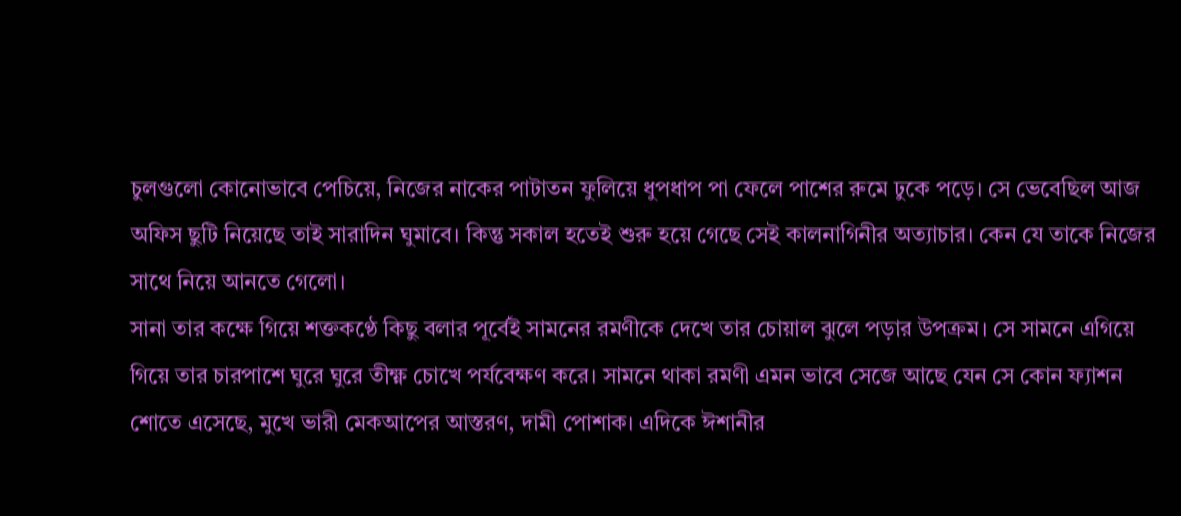চুলগুলো কোনোভাবে পেচিয়ে, নিজের নাকের পাটাতন ফুলিয়ে ধুপধাপ পা ফেলে পাশের রুমে ঢুকে পড়ে। সে ভেবেছিল আজ অফিস ছুটি নিয়েছে তাই সারাদিন ঘুমাবে। কিন্তু সকাল হতেই শুরু হয়ে গেছে সেই কালনাগিনীর অত্যাচার। কেন যে তাকে নিজের সাথে নিয়ে আনতে গেলো।
সানা তার কক্ষে গিয়ে শক্তকণ্ঠে কিছু বলার পূর্বেই সামনের রমণীকে দেখে তার চোয়াল ঝুলে পড়ার উপক্রম। সে সামনে এগিয়ে গিয়ে তার চারপাশে ঘুরে ঘুরে তীক্ষ্ণ চোখে পর্যবেক্ষণ করে। সামনে থাকা রমণী এমন ভাবে সেজে আছে যেন সে কোন ফ্যাশন শোতে এসেছে, মুখে ভারী মেকআপের আস্তরণ, দামী পোশাক। এদিকে ঈশানীর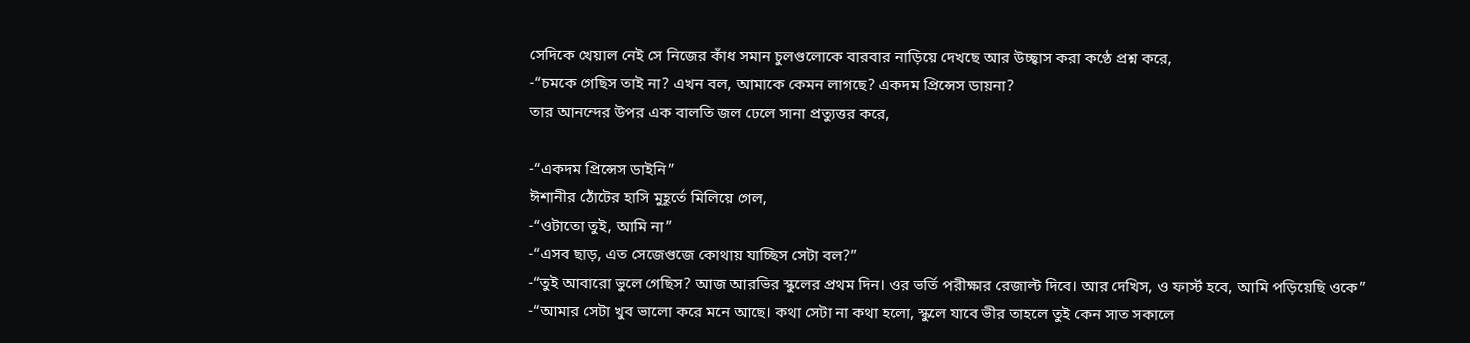সেদিকে খেয়াল নেই সে নিজের কাঁধ সমান চুলগুলোকে বারবার নাড়িয়ে দেখছে আর উচ্ছ্বাস করা কণ্ঠে প্রশ্ন করে,
-“চমকে গেছিস তাই না? এখন বল, আমাকে কেমন লাগছে? একদম প্রিন্সেস ডায়না?
তার আনন্দের উপর এক বালতি জল ঢেলে সানা প্রত্যুত্তর করে,

-“একদম প্রিন্সেস ডাইনি”
ঈশানীর ঠোঁটের হাসি মুহূর্তে মিলিয়ে গেল,
-“ওটাতো তুই, আমি না”
-“এসব ছাড়, এত সেজেগুজে কোথায় যাচ্ছিস সেটা বল?”
-“তুই আবারো ভুলে গেছিস? আজ আরভির স্কুলের প্রথম দিন। ওর ভর্তি পরীক্ষার রেজাল্ট দিবে। আর দেখিস, ও ফার্স্ট হবে, আমি পড়িয়েছি ওকে”
-“আমার সেটা খুব ভালো করে মনে আছে। কথা সেটা না কথা হলো, স্কুলে যাবে ভীর তাহলে তুই কেন সাত সকালে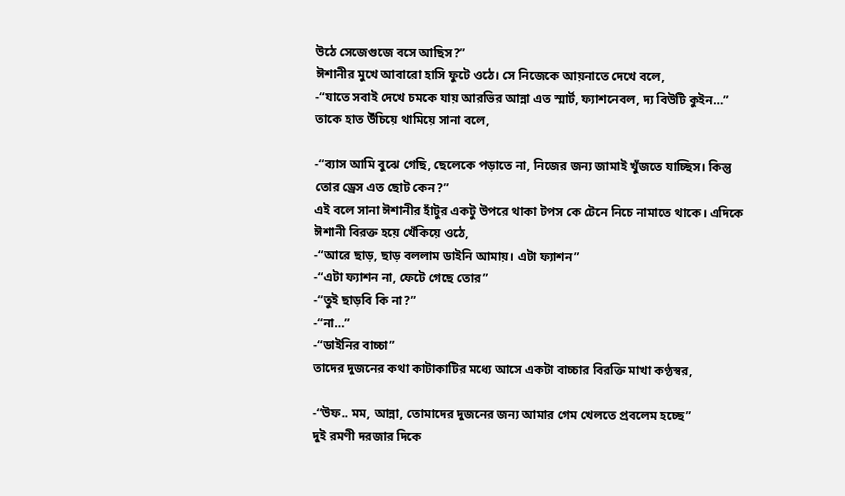উঠে সেজেগুজে বসে আছিস?”
ঈশানীর মুখে আবারো হাসি ফুটে ওঠে। সে নিজেকে আয়নাতে দেখে বলে,
-“যাতে সবাই দেখে চমকে যায় আরভির আন্না এত স্মার্ট, ফ্যাশনেবল, দ্য বিউটি কুইন…”
তাকে হাত উঁচিয়ে থামিয়ে সানা বলে,

-“ব্যাস আমি বুঝে গেছি, ছেলেকে পড়াতে না, নিজের জন্য জামাই খুঁজতে যাচ্ছিস। কিন্তু তোর ড্রেস এত ছোট কেন?”
এই বলে সানা ঈশানীর হাঁটুর একটু উপরে থাকা টপস কে টেনে নিচে নামাতে থাকে। এদিকে ঈশানী বিরক্ত হয়ে খেঁকিয়ে ওঠে,
-“আরে ছাড়, ছাড় বললাম ডাইনি আমায়। এটা ফ্যাশন”
-“এটা ফ্যাশন না, ফেটে গেছে তোর”
-“তুই ছাড়বি কি না?”
-“না…”
-“ডাইনির বাচ্চা”
তাদের দুজনের কথা কাটাকাটির মধ্যে আসে একটা বাচ্চার বিরক্তি মাখা কণ্ঠস্বর,

-“উফ.. মম, আন্না, তোমাদের দুজনের জন্য আমার গেম খেলতে প্রবলেম হচ্ছে”
দুই রমণী দরজার দিকে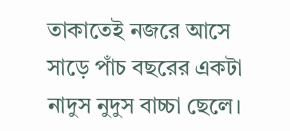তাকাতেই নজরে আসে সাড়ে পাঁচ বছরের একটা নাদুস নুদুস বাচ্চা ছেলে।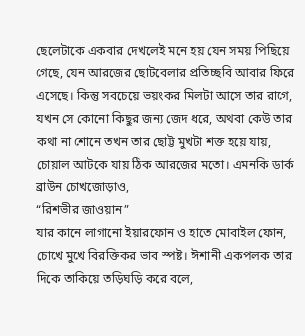ছেলেটাকে একবার দেখলেই মনে হয় যেন সময় পিছিয়ে গেছে, যেন আরজের ছোটবেলার প্রতিচ্ছবি আবার ফিরে এসেছে। কিন্তু সবচেয়ে ভয়ংকর মিলটা আসে তার রাগে, যখন সে কোনো কিছুর জন্য জেদ ধরে, অথবা কেউ তার কথা না শোনে তখন তার ছোট্ট মুখটা শক্ত হয়ে যায়, চোয়াল আটকে যায় ঠিক আরজের মতো। এমনকি ডার্ক ব্রাউন চোখজোড়াও,
“রিশভীর জাওয়ান”
যার কানে লাগানো ইয়ারফোন ও হাতে মোবাইল ফোন, চোখে মুখে বিরক্তিকর ভাব স্পষ্ট। ঈশানী একপলক তার দিকে তাকিয়ে তড়িঘড়ি করে বলে,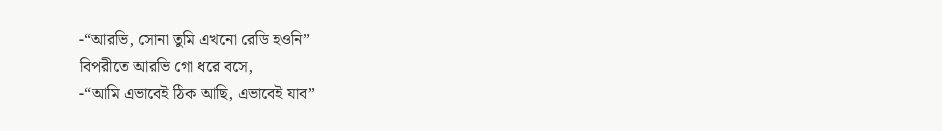-“আরভি, সোনা তুমি এখনো রেডি হওনি”
বিপরীতে আরভি গো ধরে বসে,
-“আমি এভাবেই ঠিক আছি, এভাবেই যাব”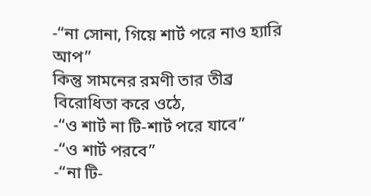-“না সোনা, গিয়ে শার্ট পরে নাও হ্যারি আপ”
কিন্তু সামনের রমণী তার তীব্র বিরোধিতা করে ওঠে,
-“ও শার্ট না টি-শার্ট পরে যাবে”
-“ও শার্ট পরবে”
-“না টি-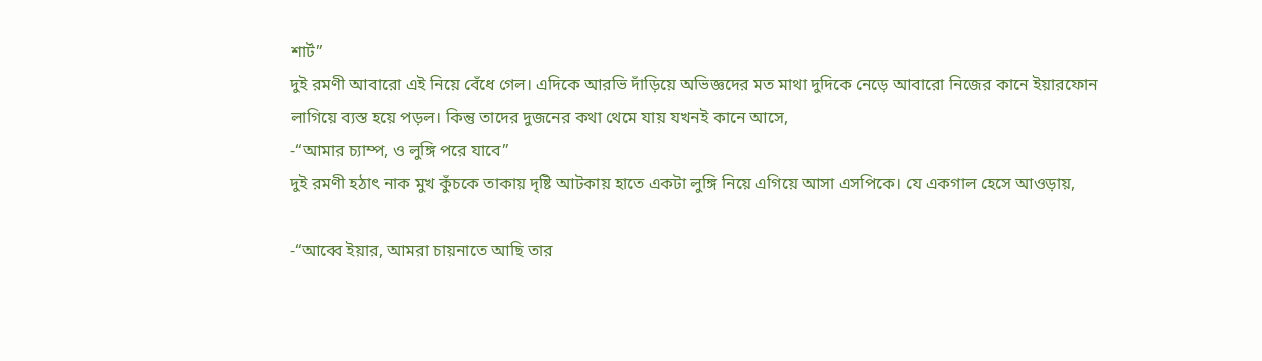শার্ট”
দুই রমণী আবারো এই নিয়ে বেঁধে গেল। এদিকে আরভি দাঁড়িয়ে অভিজ্ঞদের মত মাথা দুদিকে নেড়ে আবারো নিজের কানে ইয়ারফোন লাগিয়ে ব্যস্ত হয়ে পড়ল। কিন্তু তাদের দুজনের কথা থেমে যায় যখনই কানে আসে,
-“আমার চ্যাম্প, ও লুঙ্গি পরে যাবে”
দুই রমণী হঠাৎ নাক মুখ কুঁচকে তাকায় দৃষ্টি আটকায় হাতে একটা লুঙ্গি নিয়ে এগিয়ে আসা এসপিকে। যে একগাল হেসে আওড়ায়,

-“আব্বে ইয়ার, আমরা চায়নাতে আছি তার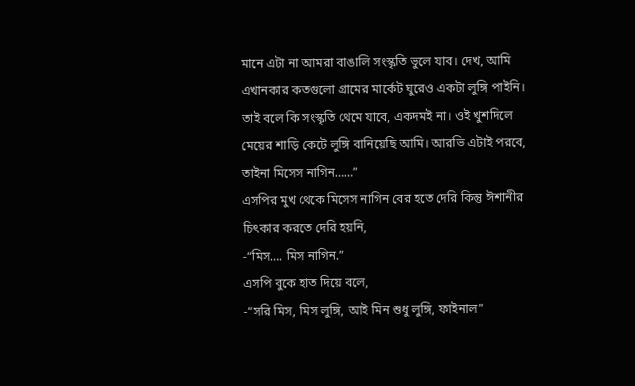মানে এটা না আমরা বাঙালি সংস্কৃতি ভুলে যাব। দেখ, আমি এখানকার কতগুলো গ্রামের মার্কেট ঘুরেও একটা লুঙ্গি পাইনি। তাই বলে কি সংস্কৃতি থেমে যাবে, একদমই না। ওই খুশদিলে মেয়ের শাড়ি কেটে লুঙ্গি বানিয়েছি আমি। আরভি এটাই পরবে, তাইনা মিসেস নাগিন……”
এসপির মুখ থেকে মিসেস নাগিন বের হতে দেরি কিন্তু ঈশানীর চিৎকার করতে দেরি হয়নি,
-“মিস…. মিস নাগিন.”
এসপি বুকে হাত দিয়ে বলে,
-“সরি মিস, মিস লুঙ্গি, আই মিন শুধু লুঙ্গি, ফাইনাল”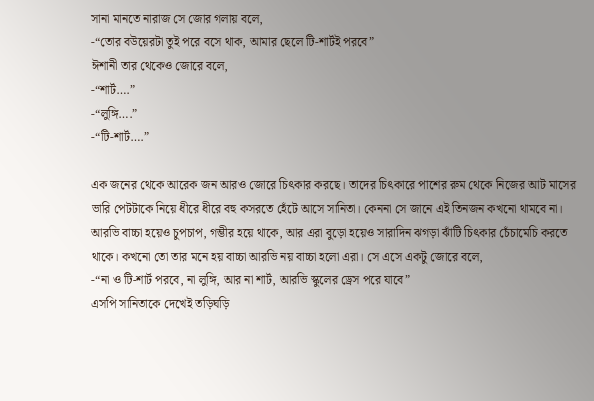সানা মানতে নারাজ সে জোর গলায় বলে,
-“তোর বউয়েরটা তুই পরে বসে থাক, আমার ছেলে টি-শার্টই পরবে”
ঈশানী তার থেকেও জোরে বলে,
-“শার্ট….”
-“লুঙ্গি….”
-“টি-শার্ট….”

এক জনের থেকে আরেক জন আরও জোরে চিৎকার করছে। তাদের চিৎকারে পাশের রুম থেকে নিজের আট মাসের ভারি পেটটাকে নিয়ে ধীরে ধীরে বহু কসরতে হেঁটে আসে সানিতা। কেননা সে জানে এই তিনজন কখনো থামবে না। আরভি বাচ্চা হয়েও চুপচাপ, গম্ভীর হয়ে থাকে, আর এরা বুড়ো হয়েও সারাদিন ঝগড়া ঝাঁটি চিৎকার চেঁচামেচি করতে থাকে। কখনো তো তার মনে হয় বাচ্চা আরভি নয় বাচ্চা হলো এরা। সে এসে একটু জোরে বলে,
-“না ও টি-শার্ট পরবে, না লুঙ্গি, আর না শার্ট, আরভি স্কুলের ড্রেস পরে যাবে”
এসপি সানিতাকে দেখেই তড়িঘড়ি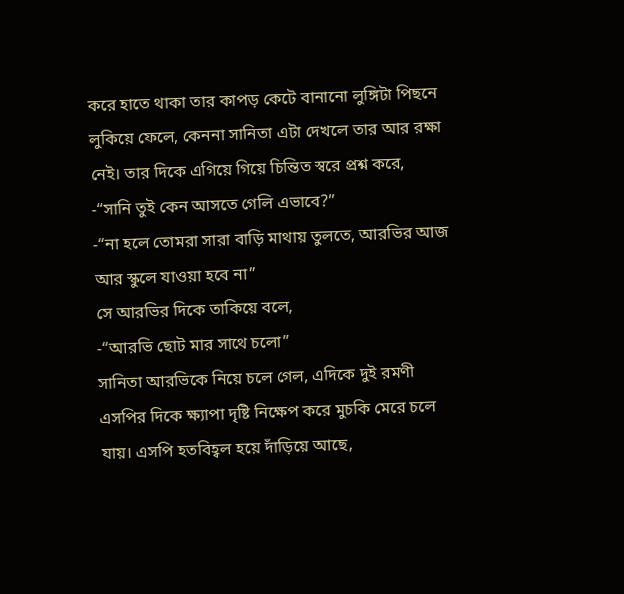করে হাতে থাকা তার কাপড় কেটে বানানো লুঙ্গিটা পিছনে লুকিয়ে ফেলে, কেননা সানিতা এটা দেখলে তার আর রক্ষা নেই। তার দিকে এগিয়ে গিয়ে চিন্তিত স্বরে প্রশ্ন করে,
-“সানি তুই কেন আসতে গেলি এভাবে?”
-“না হলে তোমরা সারা বাড়ি মাথায় তুলতে, আরভির আজ আর স্কুলে যাওয়া হবে না”
সে আরভির দিকে তাকিয়ে বলে,
-“আরভি ছোট মার সাথে চলো”
সানিতা আরভিকে নিয়ে চলে গেল, এদিকে দুই রমণী এসপির দিকে ক্ষ্যাপা দৃষ্টি নিক্ষেপ করে মুচকি মেরে চলে যায়। এসপি হতবিহ্বল হয়ে দাঁড়িয়ে আছে,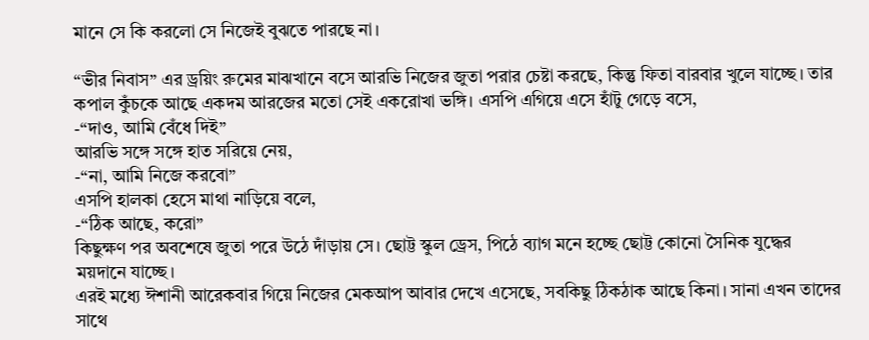মানে সে কি করলো সে নিজেই বুঝতে পারছে না।

“ভীর নিবাস” এর ড্রয়িং রুমের মাঝখানে বসে আরভি নিজের জুতা পরার চেষ্টা করছে, কিন্তু ফিতা বারবার খুলে যাচ্ছে। তার কপাল কুঁচকে আছে একদম আরজের মতো সেই একরোখা ভঙ্গি। এসপি এগিয়ে এসে হাঁটু গেড়ে বসে,
-“দাও, আমি বেঁধে দিই”
আরভি সঙ্গে সঙ্গে হাত সরিয়ে নেয়,
-“না, আমি নিজে করবো”
এসপি হালকা হেসে মাথা নাড়িয়ে বলে,
-“ঠিক আছে, করো”
কিছুক্ষণ পর অবশেষে জুতা পরে উঠে দাঁড়ায় সে। ছোট্ট স্কুল ড্রেস, পিঠে ব্যাগ মনে হচ্ছে ছোট্ট কোনো সৈনিক যুদ্ধের ময়দানে যাচ্ছে।
এরই মধ্যে ঈশানী আরেকবার গিয়ে নিজের মেকআপ আবার দেখে এসেছে, সবকিছু ঠিকঠাক আছে কিনা। সানা এখন তাদের সাথে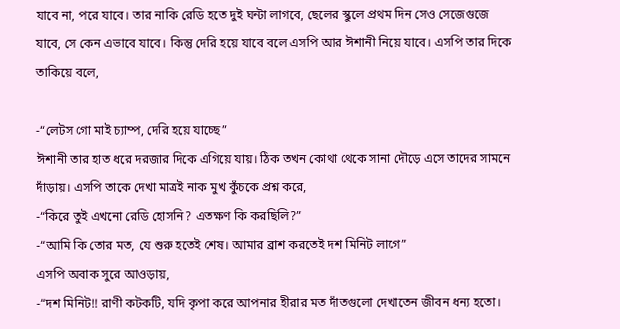যাবে না, পরে যাবে। তার নাকি রেডি হতে দুই ঘন্টা লাগবে, ছেলের স্কুলে প্রথম দিন সেও সেজেগুজে যাবে, সে কেন এভাবে যাবে। কিন্তু দেরি হয়ে যাবে বলে এসপি আর ঈশানী নিয়ে যাবে। এসপি তার দিকে তাকিয়ে বলে,

-“লেটস গো মাই চ্যাম্প, দেরি হয়ে যাচ্ছে”
ঈশানী তার হাত ধরে দরজার দিকে এগিয়ে যায়। ঠিক তখন কোথা থেকে সানা দৌড়ে এসে তাদের সামনে দাঁড়ায়। এসপি তাকে দেখা মাত্রই নাক মুখ কুঁচকে প্রশ্ন করে,
-“কিরে তুই এখনো রেডি হোসনি? এতক্ষণ কি করছিলি?”
-“আমি কি তোর মত, যে শুরু হতেই শেষ। আমার ব্রাশ করতেই দশ মিনিট লাগে”
এসপি অবাক সুরে আওড়ায়,
-“দশ মিনিট!! রাণী কটকটি, যদি কৃপা করে আপনার হীরার মত দাঁতগুলো দেখাতেন জীবন ধন্য হতো।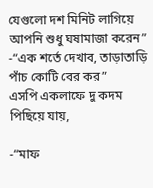যেগুলো দশ মিনিট লাগিয়ে আপনি শুধু ঘষামাজা করেন”
-“এক শর্তে দেখাব, তাড়াতাড়ি পাঁচ কোটি বের কর”
এসপি একলাফে দু কদম পিছিয়ে যায়,

-“মাফ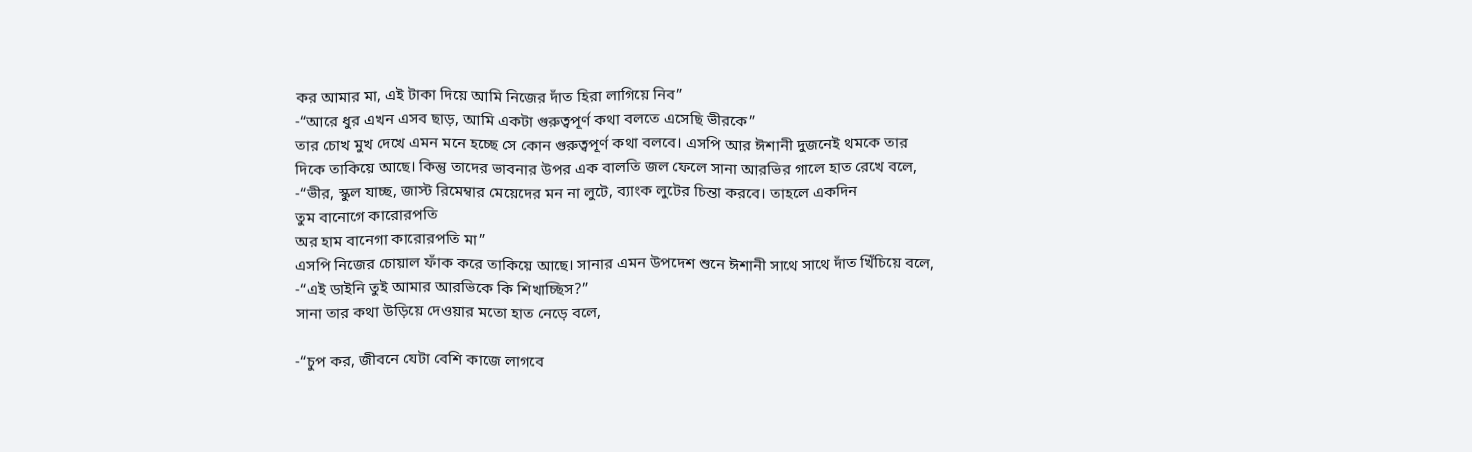কর আমার মা, এই টাকা দিয়ে আমি নিজের দাঁত হিরা লাগিয়ে নিব”
-“আরে ধুর এখন এসব ছাড়, আমি একটা গুরুত্বপূর্ণ কথা বলতে এসেছি ভীরকে”
তার চোখ মুখ দেখে এমন মনে হচ্ছে সে কোন গুরুত্বপূর্ণ কথা বলবে। এসপি আর ঈশানী দুজনেই থমকে তার দিকে তাকিয়ে আছে। কিন্তু তাদের ভাবনার উপর এক বালতি জল ফেলে সানা আরভির গালে হাত রেখে বলে,
-“ভীর, স্কুল যাচ্ছ, জাস্ট রিমেম্বার মেয়েদের মন না লুটে, ব্যাংক লুটের চিন্তা করবে। তাহলে একদিন
তুম বানোগে কারোরপতি
অর হাম বানেগা কারোরপতি মা”
এসপি নিজের চোয়াল ফাঁক করে তাকিয়ে আছে। সানার এমন উপদেশ শুনে ঈশানী সাথে সাথে দাঁত খিঁচিয়ে বলে,
-“এই ডাইনি তুই আমার আরভিকে কি শিখাচ্ছিস?”
সানা তার কথা উড়িয়ে দেওয়ার মতো হাত নেড়ে বলে,

-“চুপ কর, জীবনে যেটা বেশি কাজে লাগবে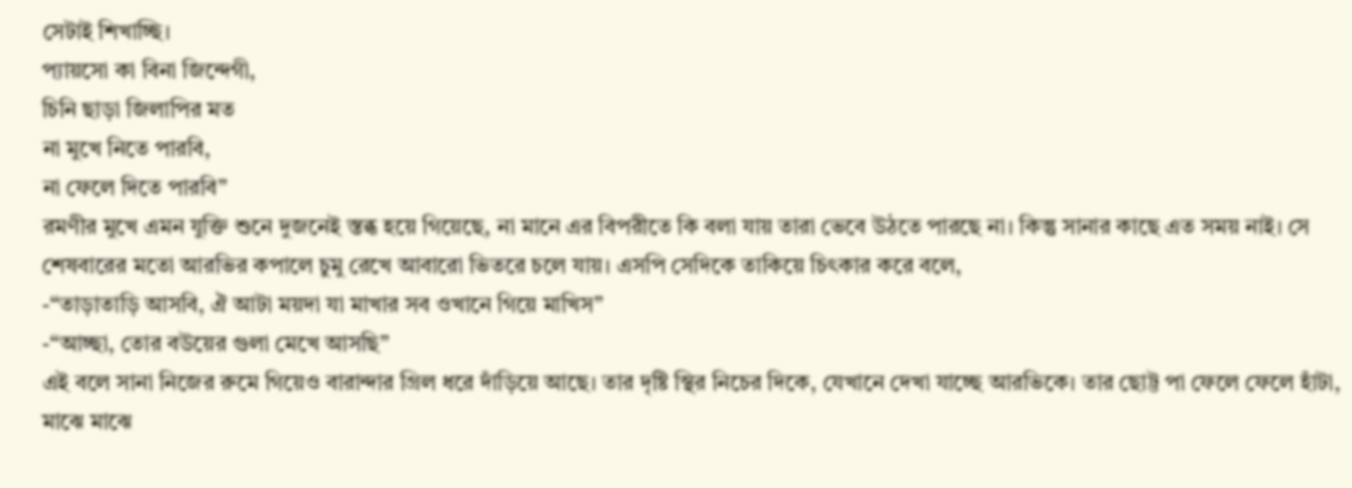সেটাই শিখাচ্ছি।
প্যায়সো কা বিনা জিন্দেগী,
চিনি ছাড়া জিলাপির মত
না মুখে নিতে পারবি,
না ফেলে দিতে পারবি”
রমণীর মুখে এমন যুক্তি শুনে দুজনেই স্তব্ধ হয়ে গিয়েছে, না মানে এর বিপরীতে কি বলা যায় তারা ভেবে উঠতে পারছে না। কিন্তু সানার কাছে এত সময় নাই। সে শেষবারের মতো আরভির কপালে চুমু রেখে আবারো ভিতরে চলে যায়। এসপি সেদিকে তাকিয়ে চিৎকার করে বলে,
-“তাড়াতাড়ি আসবি, ঐ আটা ময়দা যা মাখার সব ওখানে গিয়ে মাখিস”
-“আচ্ছা, তোর বউয়ের গুলা মেখে আসছি”
এই বলে সানা নিজের রুমে গিয়েও বারান্দার গ্রিল ধরে দাঁড়িয়ে আছে। তার দৃষ্টি স্থির নিচের দিকে, যেখানে দেখা যাচ্ছে আরভিকে। তার ছোট্ট পা ফেলে ফেলে হাঁটা, মাঝে মাঝে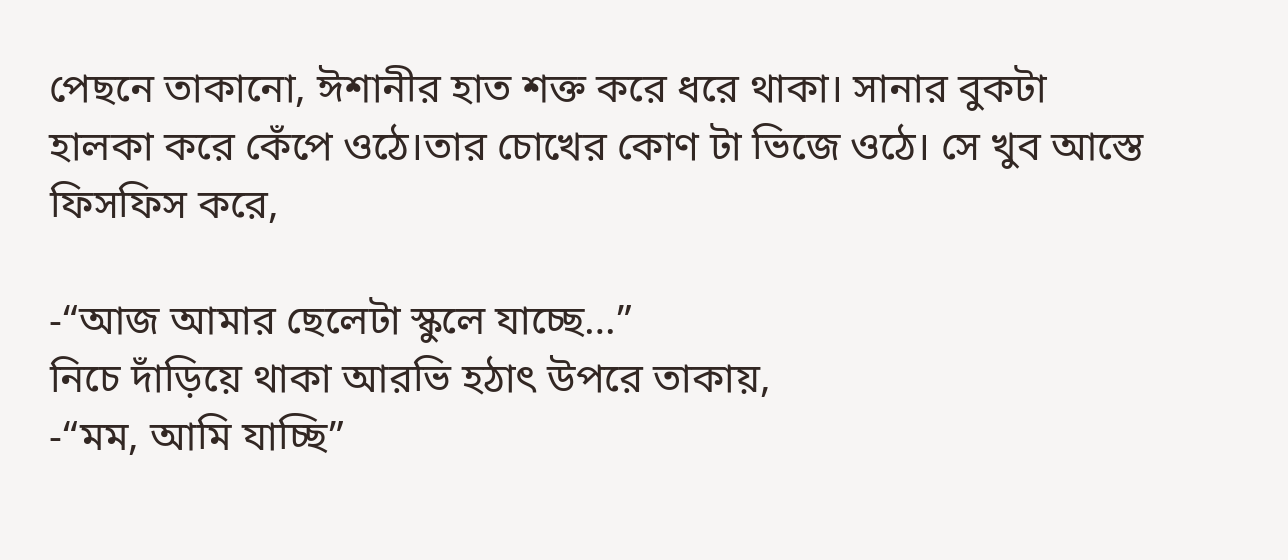পেছনে তাকানো, ঈশানীর হাত শক্ত করে ধরে থাকা। সানার বুকটা হালকা করে কেঁপে ওঠে।তার চোখের কোণ টা ভিজে ওঠে। সে খুব আস্তে ফিসফিস করে,

-“আজ আমার ছেলেটা স্কুলে যাচ্ছে…”
নিচে দাঁড়িয়ে থাকা আরভি হঠাৎ উপরে তাকায়,
-“মম, আমি যাচ্ছি”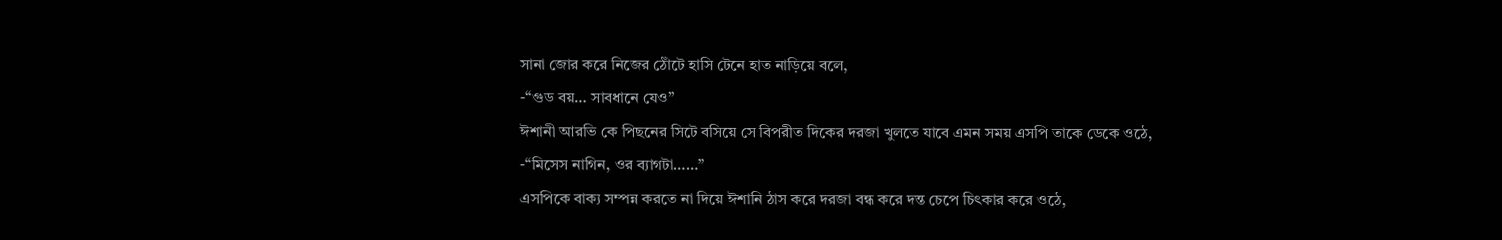সানা জোর করে নিজের ঠোঁটে হাসি টেনে হাত নাড়িয়ে বলে,
-“গুড বয়… সাবধানে যেও”
ঈশানী আরভি কে পিছনের সিটে বসিয়ে সে বিপরীত দিকের দরজা খুলতে যাবে এমন সময় এসপি তাকে ডেকে ওঠে,
-“মিসেস নাগিন, ওর ব্যাগটা……”
এসপিকে বাক্য সম্পন্ন করতে না দিয়ে ঈশানি ঠাস করে দরজা বন্ধ করে দন্ত চেপে চিৎকার করে ওঠে,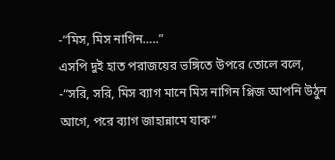-“মিস, মিস নাগিন…..”
এসপি দুই হাত পরাজয়ের ভঙ্গিতে উপরে তোলে বলে,
-“সরি, সরি, মিস ব্যাগ মানে মিস নাগিন প্লিজ আপনি উঠুন আগে, পরে ব্যাগ জাহান্নামে যাক”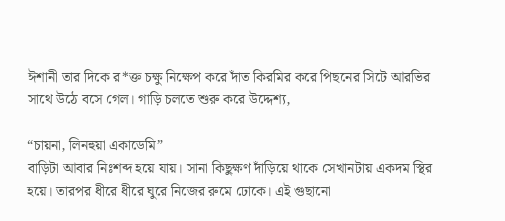ঈশানী তার দিকে র*ক্ত চক্ষু নিক্ষেপ করে দাঁত কিরমির করে পিছনের সিটে আরভির সাথে উঠে বসে গেল। গাড়ি চলতে শুরু করে উদ্দেশ্য,

“চায়না, লিনহুয়া একাডেমি”
বাড়িটা আবার নিঃশব্দ হয়ে যায়। সানা কিছুক্ষণ দাঁড়িয়ে থাকে সেখানটায় একদম স্থির হয়ে। তারপর ধীরে ধীরে ঘুরে নিজের রুমে ঢোকে। এই গুছানো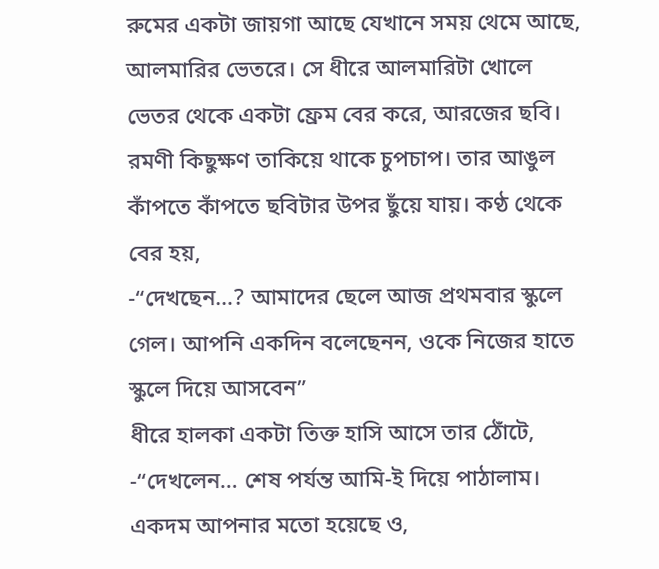রুমের একটা জায়গা আছে যেখানে সময় থেমে আছে,
আলমারির ভেতরে। সে ধীরে আলমারিটা খোলে ভেতর থেকে একটা ফ্রেম বের করে, আরজের ছবি। রমণী কিছুক্ষণ তাকিয়ে থাকে চুপচাপ। তার আঙুল কাঁপতে কাঁপতে ছবিটার উপর ছুঁয়ে যায়। কণ্ঠ থেকে বের হয়,
-“দেখছেন…? আমাদের ছেলে আজ প্রথমবার স্কুলে গেল। আপনি একদিন বলেছেনন, ওকে নিজের হাতে স্কুলে দিয়ে আসবেন”
ধীরে হালকা একটা তিক্ত হাসি আসে তার ঠোঁটে,
-“দেখলেন… শেষ পর্যন্ত আমি-ই দিয়ে পাঠালাম। একদম আপনার মতো হয়েছে ও,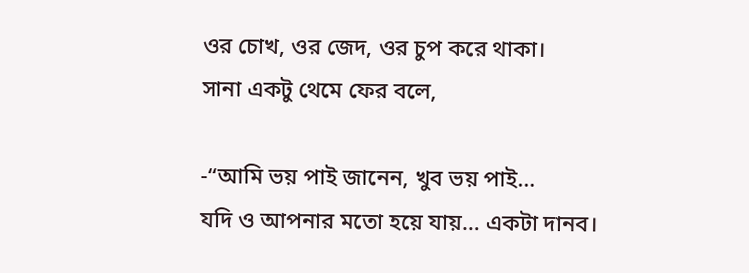ওর চোখ, ওর জেদ, ওর চুপ করে থাকা।
সানা একটু থেমে ফের বলে,

-“আমি ভয় পাই জানেন, খুব ভয় পাই…
যদি ও আপনার মতো হয়ে যায়… একটা দানব।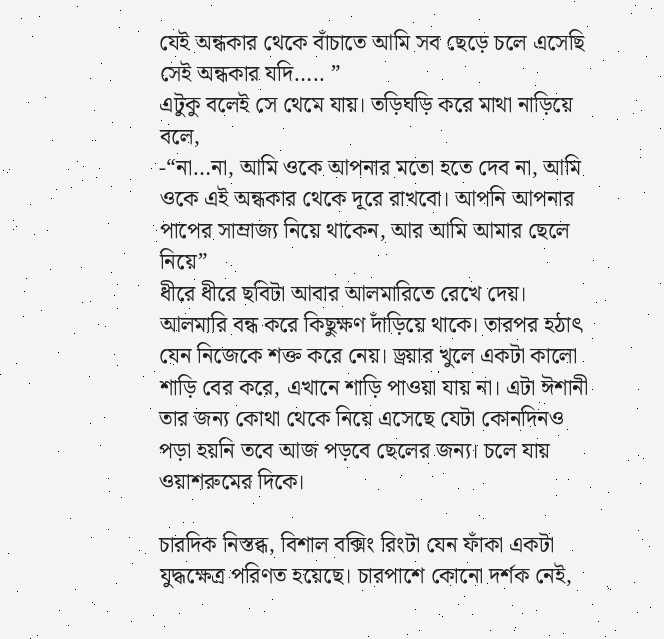যেই অন্ধকার থেকে বাঁচাতে আমি সব ছেড়ে চলে এসেছি সেই অন্ধকার যদি….. ”
এটুকু বলেই সে থেমে যায়। তড়িঘড়ি করে মাথা নাড়িয়ে বলে,
-“না…না, আমি ওকে আপনার মতো হতে দেব না, আমি ওকে এই অন্ধকার থেকে দূরে রাখবো। আপনি আপনার পাপের সাম্রাজ্য নিয়ে থাকেন, আর আমি আমার ছেলে নিয়ে”
ধীরে ধীরে ছবিটা আবার আলমারিতে রেখে দেয়। আলমারি বন্ধ করে কিছুক্ষণ দাঁড়িয়ে থাকে। তারপর হঠাৎ যেন নিজেকে শক্ত করে নেয়। ড্রয়ার খুলে একটা কালো শাড়ি বের করে, এখানে শাড়ি পাওয়া যায় না। এটা ঈশানী তার জন্য কোথা থেকে নিয়ে এসেছে যেটা কোনদিনও পড়া হয়নি তবে আজ পড়বে ছেলের জন্য। চলে যায় ওয়াশরুমের দিকে।

চারদিক নিস্তব্ধ, বিশাল বক্সিং রিংটা যেন ফাঁকা একটা যুদ্ধক্ষেত্র পরিণত হয়েছে। চারপাশে কোনো দর্শক নেই,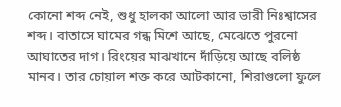কোনো শব্দ নেই, শুধু হালকা আলো আর ভারী নিঃশ্বাসের শব্দ। বাতাসে ঘামের গন্ধ মিশে আছে, মেঝেতে পুরনো আঘাতের দাগ। রিংয়ের মাঝখানে দাঁড়িয়ে আছে বলিষ্ঠ মানব। তার চোয়াল শক্ত করে আটকানো, শিরাগুলো ফুলে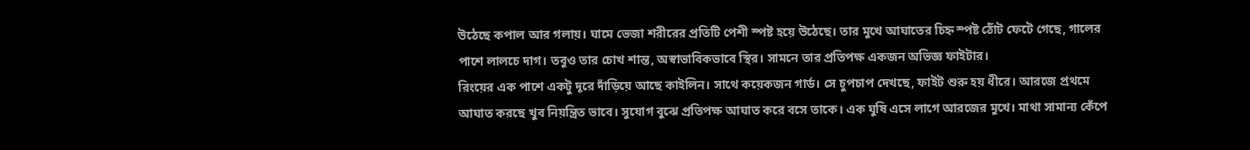উঠেছে কপাল আর গলায়। ঘামে ভেজা শরীরের প্রতিটি পেশী স্পষ্ট হয়ে উঠেছে। তার মুখে আঘাতের চিহ্ন স্পষ্ট ঠোঁট ফেটে গেছে, গালের পাশে লালচে দাগ। তবুও তার চোখ শান্ত, অস্বাভাবিকভাবে স্থির। সামনে তার প্রতিপক্ষ একজন অভিজ্ঞ ফাইটার।
রিংয়ের এক পাশে একটু দূরে দাঁড়িয়ে আছে কাইলিন। সাথে কয়েকজন গার্ড। সে চুপচাপ দেখছে, ফাইট শুরু হয় ধীরে। আরজে প্রথমে আঘাত করছে খুব নিয়ন্ত্রিত ভাবে। সুযোগ বুঝে প্রতিপক্ষ আঘাত করে বসে তাকে। এক ঘুষি এসে লাগে আরজের মুখে। মাথা সামান্য কেঁপে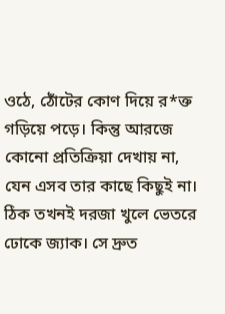ওঠে, ঠোঁটের কোণ দিয়ে র*ক্ত গড়িয়ে পড়ে। কিন্তু আরজে কোনো প্রতিক্রিয়া দেখায় না, যেন এসব তার কাছে কিছুই না।
ঠিক তখনই দরজা খুলে ভেতরে ঢোকে জ্যাক। সে দ্রুত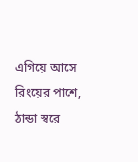এগিয়ে আসে রিংয়ের পাশে, ঠান্ডা স্বরে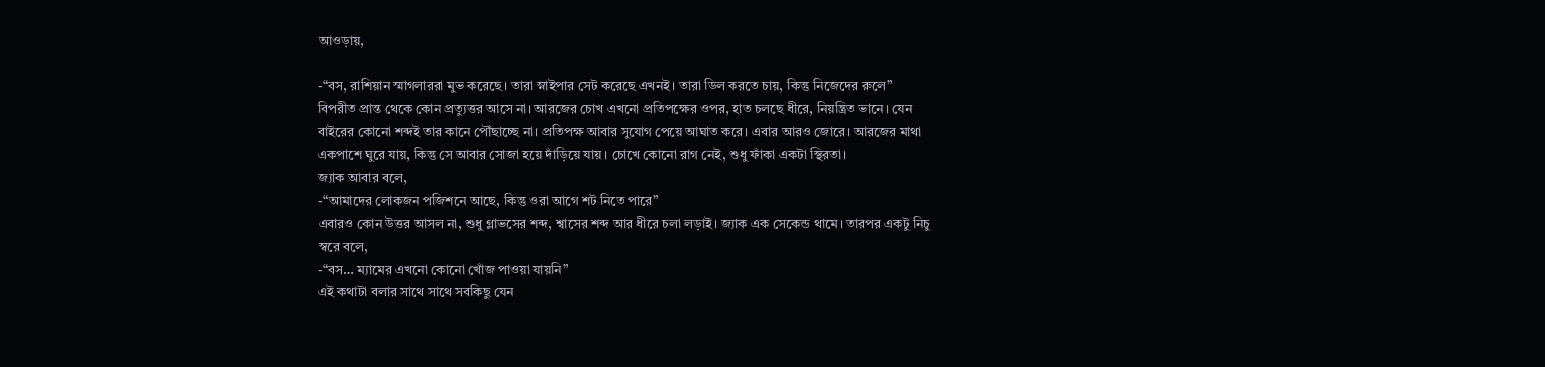আওড়ায়,

-“বস, রাশিয়ান স্মাগলাররা মুভ করেছে। তারা স্নাইপার সেট করেছে এখনই। তারা ডিল করতে চায়, কিন্তু নিজেদের রুলে”
বিপরীত প্রান্ত থেকে কোন প্রত্যুত্তর আসে না। আরজের চোখ এখনো প্রতিপক্ষের ওপর, হাত চলছে ধীরে, নিয়ন্ত্রিত ভানে। যেন বাইরের কোনো শব্দই তার কানে পৌঁছাচ্ছে না। প্রতিপক্ষ আবার সুযোগ পেয়ে আঘাত করে। এবার আরও জোরে। আরজের মাথা একপাশে ঘুরে যায়, কিন্তু সে আবার সোজা হয়ে দাঁড়িয়ে যায়। চোখে কোনো রাগ নেই, শুধু ফাঁকা একটা স্থিরতা।
জ্যাক আবার বলে,
-“আমাদের লোকজন পজিশনে আছে, কিন্তু ওরা আগে শট নিতে পারে”
এবারও কোন উত্তর আসল না, শুধু গ্লাভসের শব্দ, শ্বাসের শব্দ আর ধীরে চলা লড়াই। জ্যাক এক সেকেন্ড থামে। তারপর একটু নিচু স্বরে বলে,
-“বস… ম্যামের এখনো কোনো খোঁজ পাওয়া যায়নি”
এই কথাটা বলার সাথে সাথে সবকিছু যেন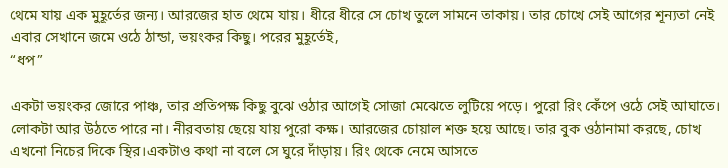থেমে যায় এক মুহূর্তের জন্য। আরজের হাত থেমে যায়। ধীরে ধীরে সে চোখ তুলে সামনে তাকায়। তার চোখে সেই আগের শূন্যতা নেই এবার সেখানে জমে ওঠে ঠান্ডা, ভয়ংকর কিছু। পরের মুহূর্তেই,
“ধপ”

একটা ভয়ংকর জোরে পাঞ্চ, তার প্রতিপক্ষ কিছু বুঝে ওঠার আগেই সোজা মেঝেতে লুটিয়ে পড়ে। পুরো রিং কেঁপে ওঠে সেই আঘাতে। লোকটা আর উঠতে পারে না। নীরবতায় ছেয়ে যায় পুরো কক্ষ। আরজের চোয়াল শক্ত হয়ে আছে। তার বুক ওঠানামা করছে, চোখ এখনো নিচের দিকে স্থির।একটাও কথা না বলে সে ঘুরে দাঁড়ায়। রিং থেকে নেমে আসতে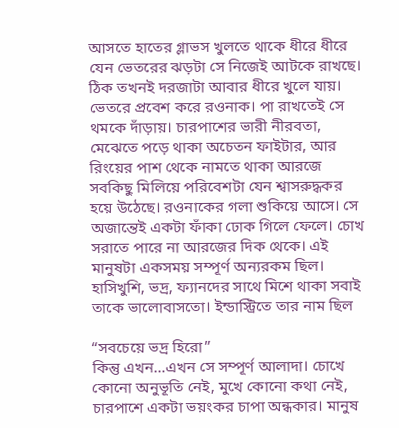আসতে হাতের গ্লাভস খুলতে থাকে ধীরে ধীরে যেন ভেতরের ঝড়টা সে নিজেই আটকে রাখছে।
ঠিক তখনই দরজাটা আবার ধীরে খুলে যায়।
ভেতরে প্রবেশ করে রওনাক। পা রাখতেই সে থমকে দাঁড়ায়। চারপাশের ভারী নীরবতা, মেঝেতে পড়ে থাকা অচেতন ফাইটার, আর রিংয়ের পাশ থেকে নামতে থাকা আরজে সবকিছু মিলিয়ে পরিবেশটা যেন শ্বাসরুদ্ধকর হয়ে উঠেছে। রওনাকের গলা শুকিয়ে আসে। সে অজান্তেই একটা ফাঁকা ঢোক গিলে ফেলে। চোখ সরাতে পারে না আরজের দিক থেকে। এই মানুষটা একসময় সম্পূর্ণ অন্যরকম ছিল। হাসিখুশি, ভদ্র, ফ্যানদের সাথে মিশে থাকা সবাই তাকে ভালোবাসতো। ইন্ডাস্ট্রিতে তার নাম ছিল

“সবচেয়ে ভদ্র হিরো”
কিন্তু এখন…এখন সে সম্পূর্ণ আলাদা। চোখে কোনো অনুভূতি নেই, মুখে কোনো কথা নেই, চারপাশে একটা ভয়ংকর চাপা অন্ধকার। মানুষ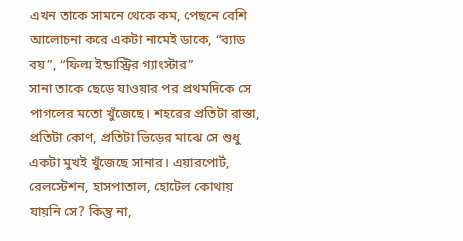এখন তাকে সামনে থেকে কম, পেছনে বেশি আলোচনা করে একটা নামেই ডাকে, “ব্যাড বয়”, “ফিল্ম ইন্ডাস্ট্রির গ্যাংস্টার”
সানা তাকে ছেড়ে যাওয়ার পর প্রথমদিকে সে পাগলের মতো খুঁজেছে। শহরের প্রতিটা রাস্তা, প্রতিটা কোণ, প্রতিটা ভিড়ের মাঝে সে শুধু একটা মুখই খুঁজেছে সানার। এয়ারপোর্ট, রেলস্টেশন, হাসপাতাল, হোটেল কোথায় যায়নি সে? কিন্তু না,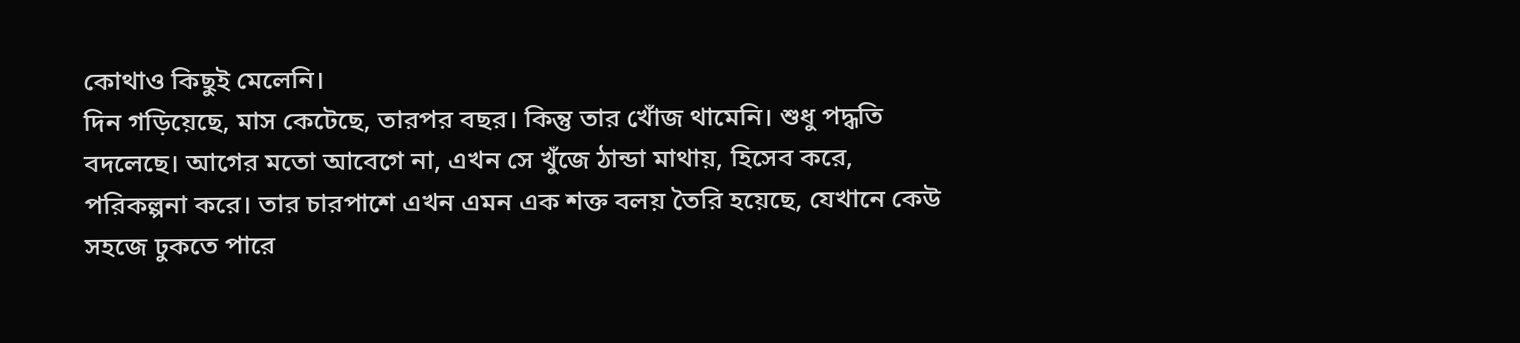কোথাও কিছুই মেলেনি।
দিন গড়িয়েছে, মাস কেটেছে, তারপর বছর। কিন্তু তার খোঁজ থামেনি। শুধু পদ্ধতি বদলেছে। আগের মতো আবেগে না, এখন সে খুঁজে ঠান্ডা মাথায়, হিসেব করে, পরিকল্পনা করে। তার চারপাশে এখন এমন এক শক্ত বলয় তৈরি হয়েছে, যেখানে কেউ সহজে ঢুকতে পারে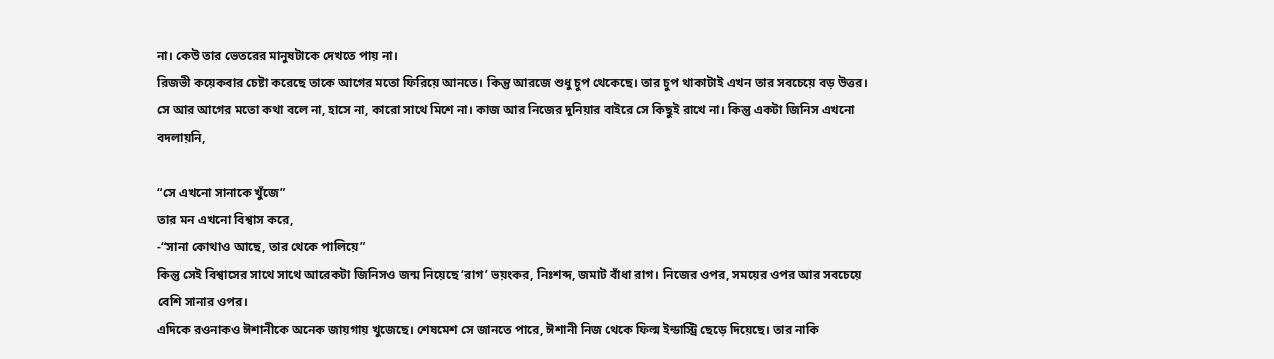না। কেউ তার ভেতরের মানুষটাকে দেখতে পায় না।
রিজভী কয়েকবার চেষ্টা করেছে তাকে আগের মতো ফিরিয়ে আনতে। কিন্তু আরজে শুধু চুপ থেকেছে। তার চুপ থাকাটাই এখন তার সবচেয়ে বড় উত্তর। সে আর আগের মতো কথা বলে না, হাসে না, কারো সাথে মিশে না। কাজ আর নিজের দুনিয়ার বাইরে সে কিছুই রাখে না। কিন্তু একটা জিনিস এখনো বদলায়নি,

“সে এখনো সানাকে খুঁজে”
তার মন এখনো বিশ্বাস করে,
-“সানা কোথাও আছে, তার থেকে পালিয়ে”
কিন্তু সেই বিশ্বাসের সাথে সাথে আরেকটা জিনিসও জন্ম নিয়েছে ‘রাগ’ ভয়ংকর, নিঃশব্দ, জমাট বাঁধা রাগ। নিজের ওপর, সময়ের ওপর আর সবচেয়ে বেশি সানার ওপর।
এদিকে রওনাকও ঈশানীকে অনেক জায়গায় খুজেছে। শেষমেশ সে জানতে পারে, ঈশানী নিজ থেকে ফিল্ম ইন্ডাস্ট্রি ছেড়ে দিয়েছে। তার নাকি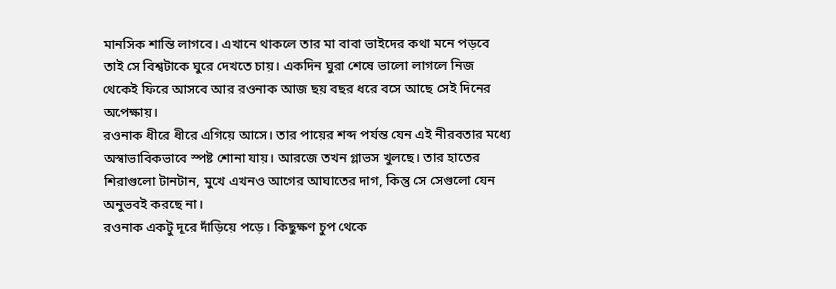মানসিক শান্তি লাগবে। এখানে থাকলে তার মা বাবা ভাইদের কথা মনে পড়বে তাই সে বিশ্বটাকে ঘুরে দেখতে চায়। একদিন ঘুরা শেষে ভালো লাগলে নিজ থেকেই ফিরে আসবে আর রওনাক আজ ছয় বছর ধরে বসে আছে সেই দিনের অপেক্ষায়।
রওনাক ধীরে ধীরে এগিয়ে আসে। তার পায়ের শব্দ পর্যন্ত যেন এই নীরবতার মধ্যে অস্বাভাবিকভাবে স্পষ্ট শোনা যায়। আরজে তখন গ্লাভস খুলছে। তার হাতের শিরাগুলো টানটান, মুখে এখনও আগের আঘাতের দাগ, কিন্তু সে সেগুলো যেন অনুভবই করছে না।
রওনাক একটু দূরে দাঁড়িয়ে পড়ে। কিছুক্ষণ চুপ থেকে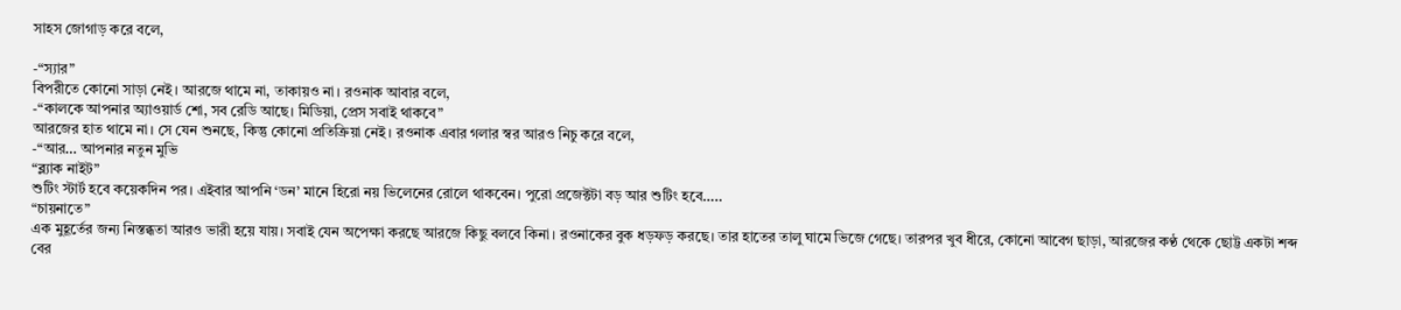সাহস জোগাড় করে বলে,

-“স্যার”
বিপরীতে কোনো সাড়া নেই। আরজে থামে না, তাকায়ও না। রওনাক আবার বলে,
-“কালকে আপনার অ্যাওয়ার্ড শো, সব রেডি আছে। মিডিয়া, প্রেস সবাই থাকবে”
আরজের হাত থামে না। সে যেন শুনছে, কিন্তু কোনো প্রতিক্রিয়া নেই। রওনাক এবার গলার স্বর আরও নিচু করে বলে,
-“আর… আপনার নতুন মুভি
“ব্ল্যাক নাইট”
শুটিং স্টার্ট হবে কয়েকদিন পর। এইবার আপনি ‘ডন’ মানে হিরো নয় ভিলেনের রোলে থাকবেন। পুরো প্রজেক্টটা বড় আর শুটিং হবে…..
“চায়নাতে”
এক মুহূর্তের জন্য নিস্তব্ধতা আরও ভারী হয়ে যায়। সবাই যেন অপেক্ষা করছে আরজে কিছু বলবে কিনা। রওনাকের বুক ধড়ফড় করছে। তার হাতের তালু ঘামে ভিজে গেছে। তারপর খুব ধীরে, কোনো আবেগ ছাড়া, আরজের কণ্ঠ থেকে ছোট্ট একটা শব্দ বের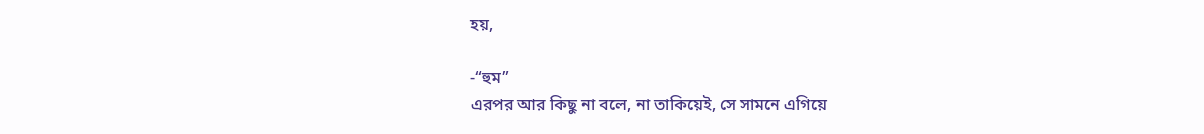হয়,

-“হুম”
এরপর আর কিছু না বলে, না তাকিয়েই, সে সামনে এগিয়ে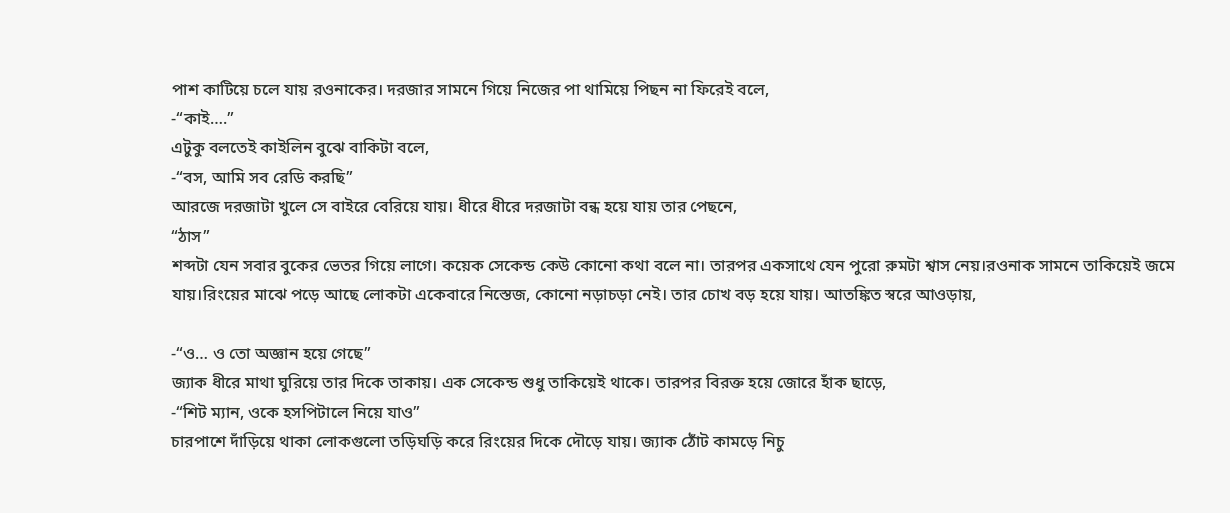পাশ কাটিয়ে চলে যায় রওনাকের। দরজার সামনে গিয়ে নিজের পা থামিয়ে পিছন না ফিরেই বলে,
-“কাই….”
এটুকু বলতেই কাইলিন বুঝে বাকিটা বলে,
-“বস, আমি সব রেডি করছি”
আরজে দরজাটা খুলে সে বাইরে বেরিয়ে যায়। ধীরে ধীরে দরজাটা বন্ধ হয়ে যায় তার পেছনে,
“ঠাস”
শব্দটা যেন সবার বুকের ভেতর গিয়ে লাগে। কয়েক সেকেন্ড কেউ কোনো কথা বলে না। তারপর একসাথে যেন পুরো রুমটা শ্বাস নেয়।রওনাক সামনে তাকিয়েই জমে যায়।রিংয়ের মাঝে পড়ে আছে লোকটা একেবারে নিস্তেজ, কোনো নড়াচড়া নেই। তার চোখ বড় হয়ে যায়। আতঙ্কিত স্বরে আওড়ায়,

-“ও… ও তো অজ্ঞান হয়ে গেছে”
জ্যাক ধীরে মাথা ঘুরিয়ে তার দিকে তাকায়। এক সেকেন্ড শুধু তাকিয়েই থাকে। তারপর বিরক্ত হয়ে জোরে হাঁক ছাড়ে,
-“শিট ম্যান, ওকে হসপিটালে নিয়ে যাও”
চারপাশে দাঁড়িয়ে থাকা লোকগুলো তড়িঘড়ি করে রিংয়ের দিকে দৌড়ে যায়। জ্যাক ঠোঁট কামড়ে নিচু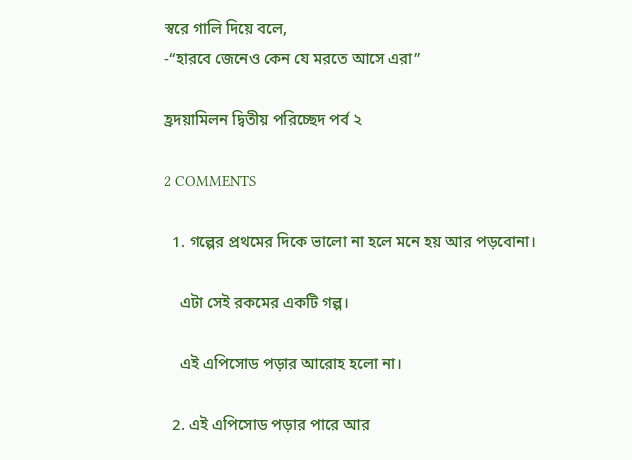স্বরে গালি দিয়ে বলে,
-“হারবে জেনেও কেন যে মরতে আসে এরা”

হ্রদয়ামিলন দ্বিতীয় পরিচ্ছেদ পর্ব ২

2 COMMENTS

  1. গল্পের প্রথমের দিকে ভালো না হলে মনে হয় আর পড়বোনা।

    এটা সেই রকমের একটি গল্প।

    এই এপিসোড পড়ার আরোহ হলো না।

  2. এই এপিসোড পড়ার পারে আর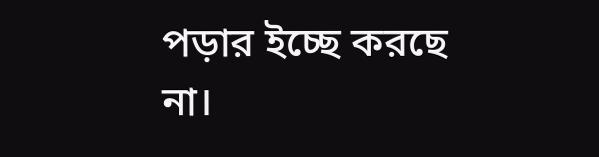পড়ার ইচ্ছে করছে না।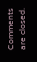Comments are closed.